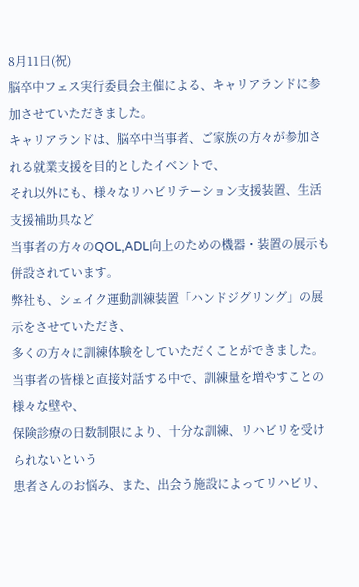8月11日(祝)
脳卒中フェス実行委員会主催による、キャリアランドに参加させていただきました。
キャリアランドは、脳卒中当事者、ご家族の方々が参加される就業支援を目的としたイベントで、
それ以外にも、様々なリハビリテーション支援装置、生活支援補助具など
当事者の方々のQOL,ADL向上のための機器・装置の展示も併設されています。
弊社も、シェイク運動訓練装置「ハンドジグリング」の展示をさせていただき、
多くの方々に訓練体験をしていただくことができました。
当事者の皆様と直接対話する中で、訓練量を増やすことの様々な壁や、
保険診療の日数制限により、十分な訓練、リハビリを受けられないという
患者さんのお悩み、また、出会う施設によってリハビリ、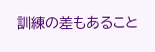訓練の差もあること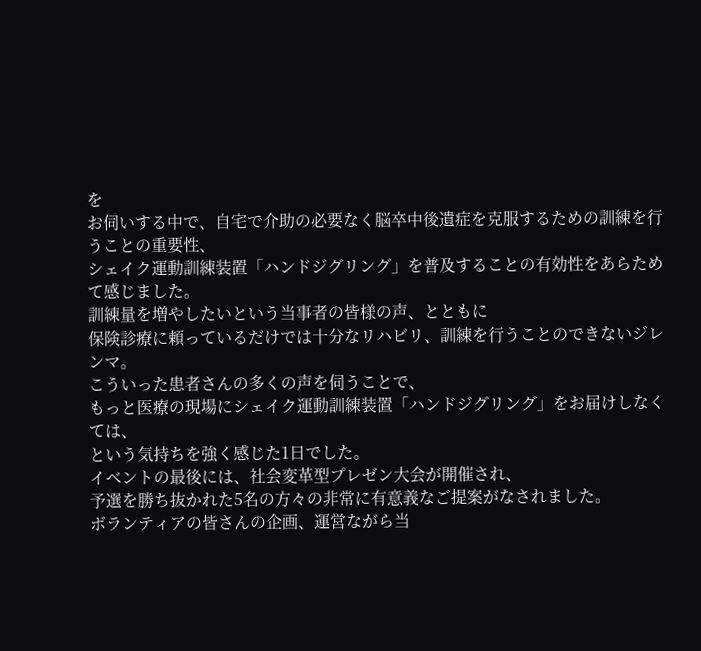を
お伺いする中で、自宅で介助の必要なく脳卒中後遺症を克服するための訓練を行うことの重要性、
シェイク運動訓練装置「ハンドジグリング」を普及することの有効性をあらためて感じました。
訓練量を増やしたいという当事者の皆様の声、とともに
保険診療に頼っているだけでは十分なリハビリ、訓練を行うことのできないジレンマ。
こういった患者さんの多くの声を伺うことで、
もっと医療の現場にシェイク運動訓練装置「ハンドジグリング」をお届けしなくては、
という気持ちを強く感じた1日でした。
イベントの最後には、社会変革型プレゼン大会が開催され、
予選を勝ち抜かれた5名の方々の非常に有意義なご提案がなされました。
ボランティアの皆さんの企画、運営ながら当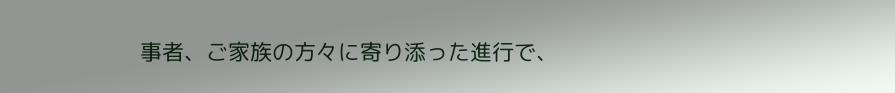事者、ご家族の方々に寄り添った進行で、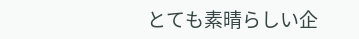とても素晴らしい企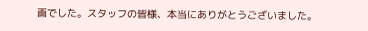画でした。スタッフの皆様、本当にありがとうございました。